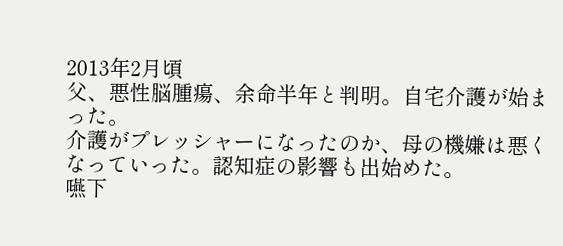2013年2月頃
父、悪性脳腫瘍、余命半年と判明。自宅介護が始まった。
介護がプレッシャーになったのか、母の機嫌は悪くなっていった。認知症の影響も出始めた。
嚥下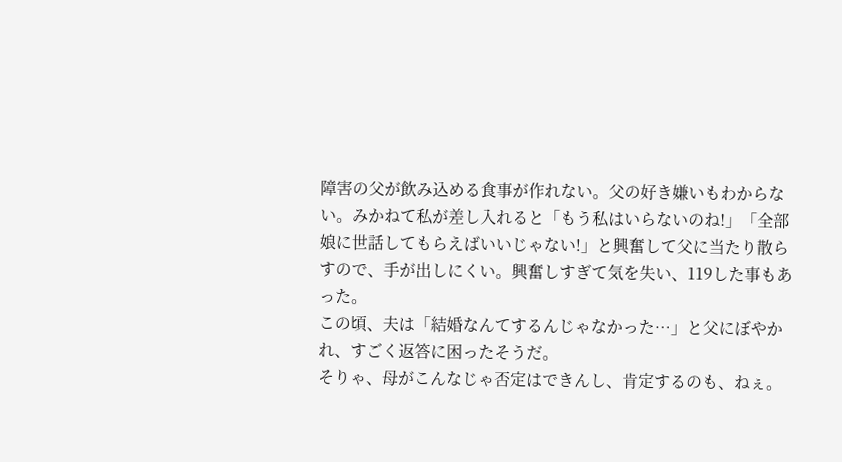障害の父が飲み込める食事が作れない。父の好き嫌いもわからない。みかねて私が差し入れると「もう私はいらないのね!」「全部娘に世話してもらえばいいじゃない!」と興奮して父に当たり散らすので、手が出しにくい。興奮しすぎて気を失い、119した事もあった。
この頃、夫は「結婚なんてするんじゃなかった…」と父にぼやかれ、すごく返答に困ったそうだ。
そりゃ、母がこんなじゃ否定はできんし、肯定するのも、ねぇ。